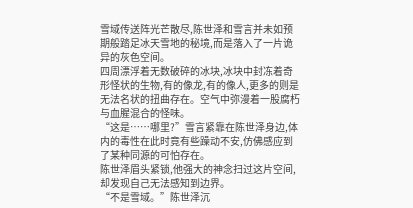雪域传送阵光芒散尽,陈世泽和雪言并未如预期般踏足冰天雪地的秘境,而是落入了一片诡异的灰色空间。
四周漂浮着无数破碎的冰块,冰块中封冻着奇形怪状的生物,有的像龙,有的像人,更多的则是无法名状的扭曲存在。空气中弥漫着一股腐朽与血腥混合的怪味。
“这是……哪里?”雪言紧靠在陈世泽身边,体内的毒性在此时竟有些躁动不安,仿佛感应到了某种同源的可怕存在。
陈世泽眉头紧锁,他强大的神念扫过这片空间,却发现自己无法感知到边界。
“不是雪域。”陈世泽沉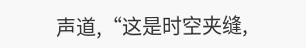声道,“这是时空夹缝,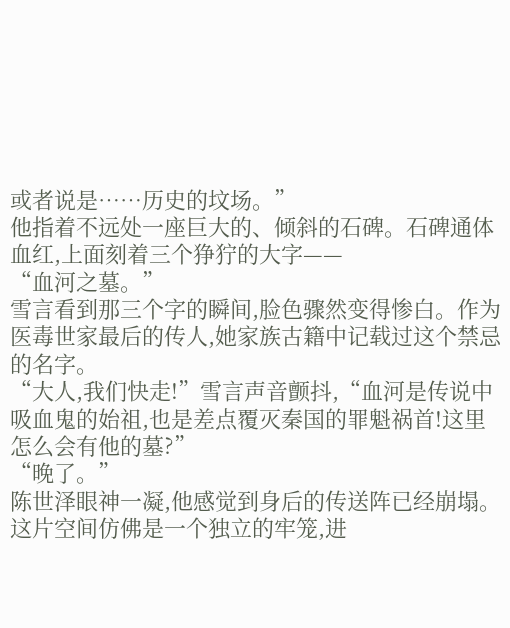或者说是……历史的坟场。”
他指着不远处一座巨大的、倾斜的石碑。石碑通体血红,上面刻着三个狰狞的大字——
“血河之墓。”
雪言看到那三个字的瞬间,脸色骤然变得惨白。作为医毒世家最后的传人,她家族古籍中记载过这个禁忌的名字。
“大人,我们快走!”雪言声音颤抖,“血河是传说中吸血鬼的始祖,也是差点覆灭秦国的罪魁祸首!这里怎么会有他的墓?”
“晚了。”
陈世泽眼神一凝,他感觉到身后的传送阵已经崩塌。这片空间仿佛是一个独立的牢笼,进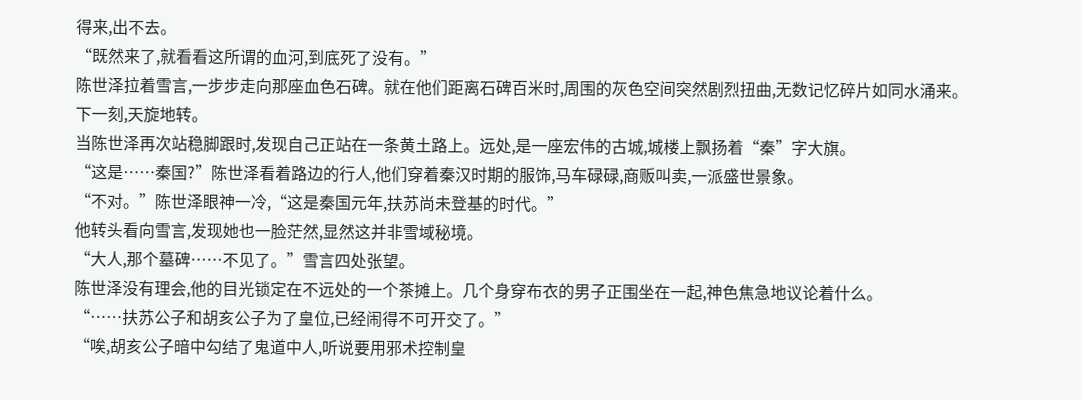得来,出不去。
“既然来了,就看看这所谓的血河,到底死了没有。”
陈世泽拉着雪言,一步步走向那座血色石碑。就在他们距离石碑百米时,周围的灰色空间突然剧烈扭曲,无数记忆碎片如同水涌来。
下一刻,天旋地转。
当陈世泽再次站稳脚跟时,发现自己正站在一条黄土路上。远处,是一座宏伟的古城,城楼上飘扬着“秦”字大旗。
“这是……秦国?”陈世泽看着路边的行人,他们穿着秦汉时期的服饰,马车碌碌,商贩叫卖,一派盛世景象。
“不对。”陈世泽眼神一冷,“这是秦国元年,扶苏尚未登基的时代。”
他转头看向雪言,发现她也一脸茫然,显然这并非雪域秘境。
“大人,那个墓碑……不见了。”雪言四处张望。
陈世泽没有理会,他的目光锁定在不远处的一个茶摊上。几个身穿布衣的男子正围坐在一起,神色焦急地议论着什么。
“……扶苏公子和胡亥公子为了皇位,已经闹得不可开交了。”
“唉,胡亥公子暗中勾结了鬼道中人,听说要用邪术控制皇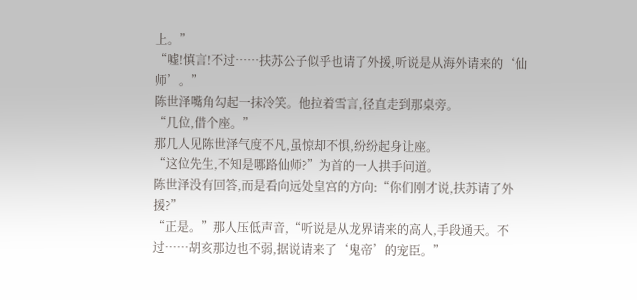上。”
“嘘!慎言!不过……扶苏公子似乎也请了外援,听说是从海外请来的‘仙师’。”
陈世泽嘴角勾起一抹冷笑。他拉着雪言,径直走到那桌旁。
“几位,借个座。”
那几人见陈世泽气度不凡,虽惊却不惧,纷纷起身让座。
“这位先生,不知是哪路仙师?”为首的一人拱手问道。
陈世泽没有回答,而是看向远处皇宫的方向:“你们刚才说,扶苏请了外援?”
“正是。”那人压低声音,“听说是从龙界请来的高人,手段通天。不过……胡亥那边也不弱,据说请来了‘鬼帝’的宠臣。”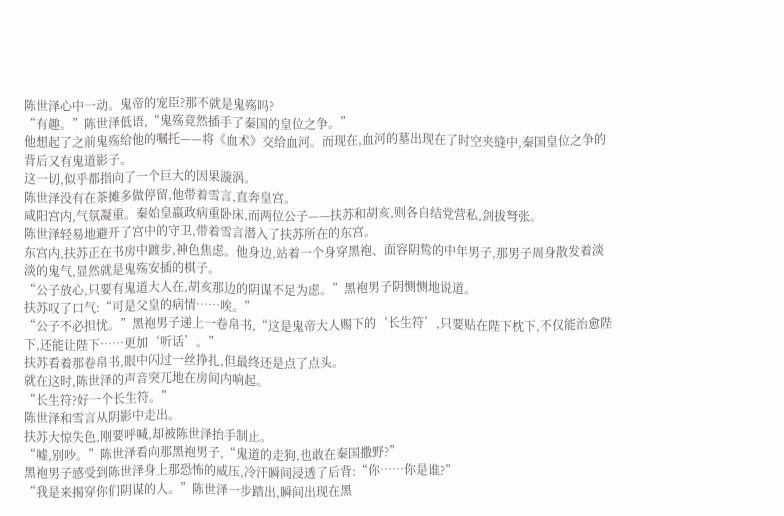陈世泽心中一动。鬼帝的宠臣?那不就是鬼殇吗?
“有趣。”陈世泽低语,“鬼殇竟然插手了秦国的皇位之争。”
他想起了之前鬼殇给他的嘱托——将《血术》交给血河。而现在,血河的墓出现在了时空夹缝中,秦国皇位之争的背后又有鬼道影子。
这一切,似乎都指向了一个巨大的因果漩涡。
陈世泽没有在茶摊多做停留,他带着雪言,直奔皇宫。
咸阳宫内,气氛凝重。秦始皇嬴政病重卧床,而两位公子——扶苏和胡亥,则各自结党营私,剑拔弩张。
陈世泽轻易地避开了宫中的守卫,带着雪言潜入了扶苏所在的东宫。
东宫内,扶苏正在书房中踱步,神色焦虑。他身边,站着一个身穿黑袍、面容阴鸷的中年男子,那男子周身散发着淡淡的鬼气,显然就是鬼殇安插的棋子。
“公子放心,只要有鬼道大人在,胡亥那边的阴谋不足为虑。”黑袍男子阴恻恻地说道。
扶苏叹了口气:“可是父皇的病情……唉。”
“公子不必担忧。”黑袍男子递上一卷帛书,“这是鬼帝大人赐下的‘长生符’,只要贴在陛下枕下,不仅能治愈陛下,还能让陛下……更加‘听话’。”
扶苏看着那卷帛书,眼中闪过一丝挣扎,但最终还是点了点头。
就在这时,陈世泽的声音突兀地在房间内响起。
“长生符?好一个长生符。”
陈世泽和雪言从阴影中走出。
扶苏大惊失色,刚要呼喊,却被陈世泽抬手制止。
“嘘,别吵。”陈世泽看向那黑袍男子,“鬼道的走狗,也敢在秦国撒野?”
黑袍男子感受到陈世泽身上那恐怖的威压,冷汗瞬间浸透了后背:“你……你是谁?”
“我是来揭穿你们阴谋的人。”陈世泽一步踏出,瞬间出现在黑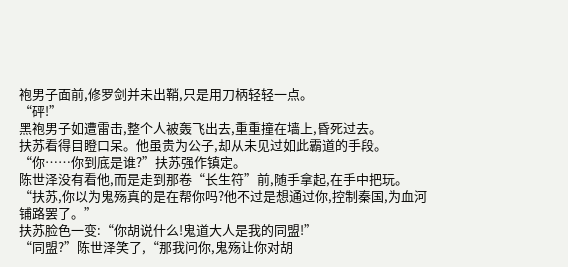袍男子面前,修罗剑并未出鞘,只是用刀柄轻轻一点。
“砰!”
黑袍男子如遭雷击,整个人被轰飞出去,重重撞在墙上,昏死过去。
扶苏看得目瞪口呆。他虽贵为公子,却从未见过如此霸道的手段。
“你……你到底是谁?”扶苏强作镇定。
陈世泽没有看他,而是走到那卷“长生符”前,随手拿起,在手中把玩。
“扶苏,你以为鬼殇真的是在帮你吗?他不过是想通过你,控制秦国,为血河铺路罢了。”
扶苏脸色一变:“你胡说什么!鬼道大人是我的同盟!”
“同盟?”陈世泽笑了,“那我问你,鬼殇让你对胡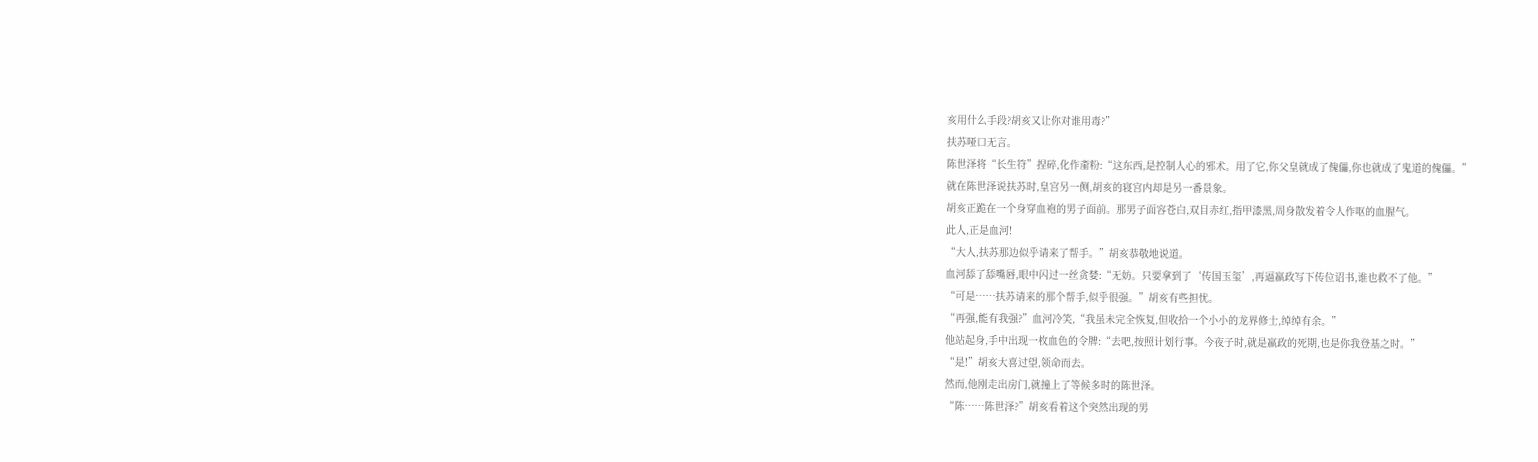亥用什么手段?胡亥又让你对谁用毒?”
扶苏哑口无言。
陈世泽将“长生符”捏碎,化作齑粉:“这东西,是控制人心的邪术。用了它,你父皇就成了傀儡,你也就成了鬼道的傀儡。”
就在陈世泽说扶苏时,皇宫另一侧,胡亥的寝宫内却是另一番景象。
胡亥正跪在一个身穿血袍的男子面前。那男子面容苍白,双目赤红,指甲漆黑,周身散发着令人作呕的血腥气。
此人,正是血河!
“大人,扶苏那边似乎请来了帮手。”胡亥恭敬地说道。
血河舔了舔嘴唇,眼中闪过一丝贪婪:“无妨。只要拿到了‘传国玉玺’,再逼嬴政写下传位诏书,谁也救不了他。”
“可是……扶苏请来的那个帮手,似乎很强。”胡亥有些担忧。
“再强,能有我强?”血河冷笑,“我虽未完全恢复,但收拾一个小小的龙界修士,绰绰有余。”
他站起身,手中出现一枚血色的令牌:“去吧,按照计划行事。今夜子时,就是嬴政的死期,也是你我登基之时。”
“是!”胡亥大喜过望,领命而去。
然而,他刚走出房门,就撞上了等候多时的陈世泽。
“陈……陈世泽?”胡亥看着这个突然出现的男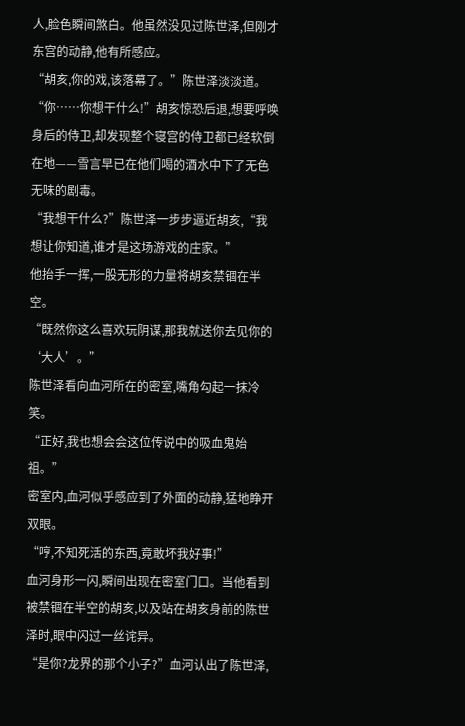人,脸色瞬间煞白。他虽然没见过陈世泽,但刚才东宫的动静,他有所感应。
“胡亥,你的戏,该落幕了。”陈世泽淡淡道。
“你……你想干什么!”胡亥惊恐后退,想要呼唤身后的侍卫,却发现整个寝宫的侍卫都已经软倒在地——雪言早已在他们喝的酒水中下了无色无味的剧毒。
“我想干什么?”陈世泽一步步逼近胡亥,“我想让你知道,谁才是这场游戏的庄家。”
他抬手一挥,一股无形的力量将胡亥禁锢在半空。
“既然你这么喜欢玩阴谋,那我就送你去见你的‘大人’。”
陈世泽看向血河所在的密室,嘴角勾起一抹冷笑。
“正好,我也想会会这位传说中的吸血鬼始祖。”
密室内,血河似乎感应到了外面的动静,猛地睁开双眼。
“哼,不知死活的东西,竟敢坏我好事!”
血河身形一闪,瞬间出现在密室门口。当他看到被禁锢在半空的胡亥,以及站在胡亥身前的陈世泽时,眼中闪过一丝诧异。
“是你?龙界的那个小子?”血河认出了陈世泽,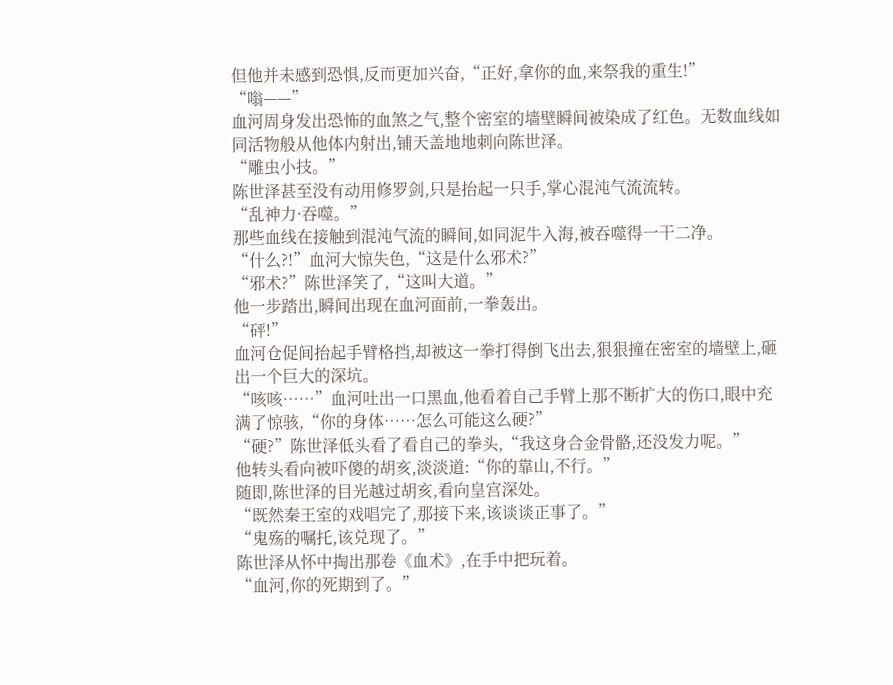但他并未感到恐惧,反而更加兴奋,“正好,拿你的血,来祭我的重生!”
“嗡——”
血河周身发出恐怖的血煞之气,整个密室的墙壁瞬间被染成了红色。无数血线如同活物般从他体内射出,铺天盖地地刺向陈世泽。
“雕虫小技。”
陈世泽甚至没有动用修罗剑,只是抬起一只手,掌心混沌气流流转。
“乱神力·吞噬。”
那些血线在接触到混沌气流的瞬间,如同泥牛入海,被吞噬得一干二净。
“什么?!”血河大惊失色,“这是什么邪术?”
“邪术?”陈世泽笑了,“这叫大道。”
他一步踏出,瞬间出现在血河面前,一拳轰出。
“砰!”
血河仓促间抬起手臂格挡,却被这一拳打得倒飞出去,狠狠撞在密室的墙壁上,砸出一个巨大的深坑。
“咳咳……”血河吐出一口黑血,他看着自己手臂上那不断扩大的伤口,眼中充满了惊骇,“你的身体……怎么可能这么硬?”
“硬?”陈世泽低头看了看自己的拳头,“我这身合金骨骼,还没发力呢。”
他转头看向被吓傻的胡亥,淡淡道:“你的靠山,不行。”
随即,陈世泽的目光越过胡亥,看向皇宫深处。
“既然秦王室的戏唱完了,那接下来,该谈谈正事了。”
“鬼殇的嘱托,该兑现了。”
陈世泽从怀中掏出那卷《血术》,在手中把玩着。
“血河,你的死期到了。”